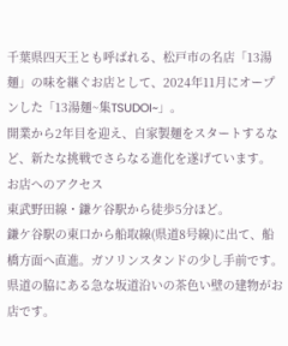千葉県四天王とも呼ばれる、松戸市の名店「13湯麺」の味を継ぐお店として、2024年11月にオープンした「13湯麺~集TSUDOI~」。
開業から2年目を迎え、自家製麺をスタートするなど、新たな挑戦でさらなる進化を遂げています。
お店へのアクセス
東武野田線・鎌ケ谷駅から徒歩5分ほど。
鎌ケ谷駅の東口から船取線(県道8号線)に出て、船橋方面へ直進。ガソリンスタンドの少し手前です。
県道の脇にある急な坂道沿いの茶色い壁の建物がお店です。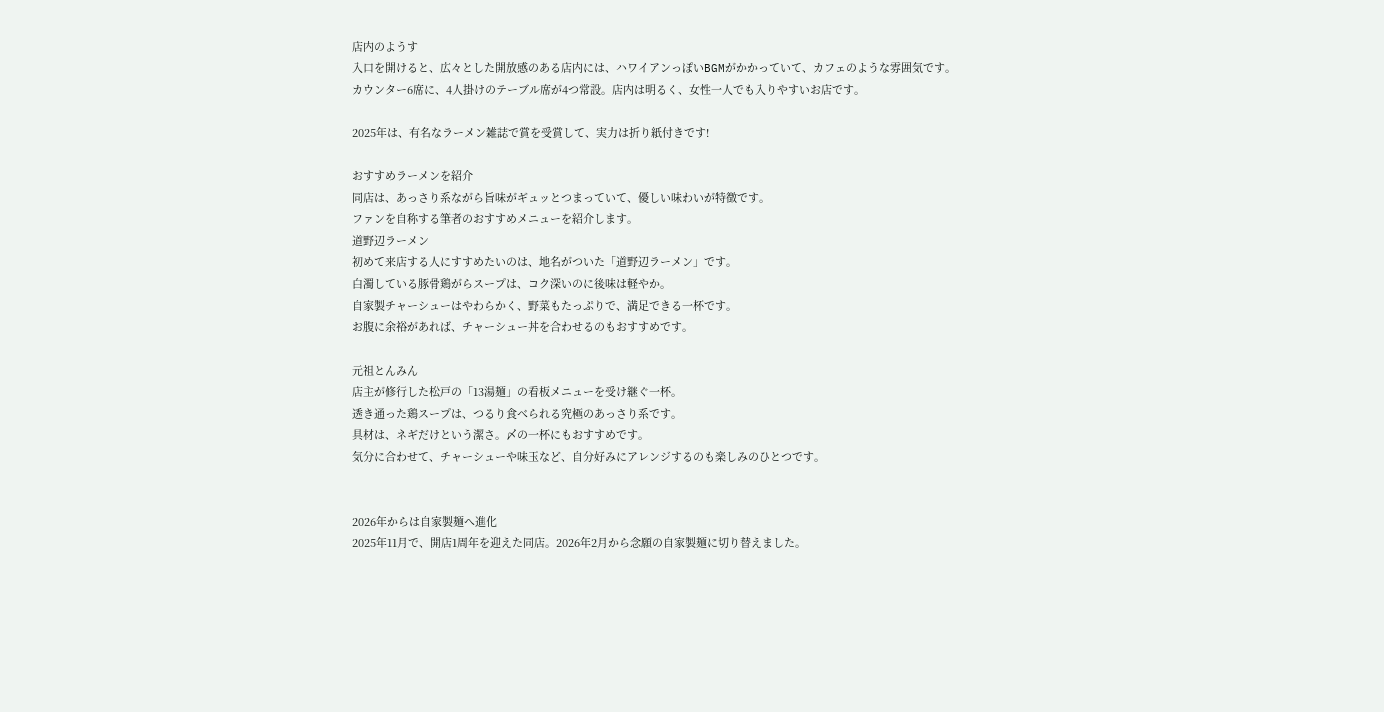店内のようす
入口を開けると、広々とした開放感のある店内には、ハワイアンっぽいBGMがかかっていて、カフェのような雰囲気です。
カウンター6席に、4人掛けのテーブル席が4つ常設。店内は明るく、女性一人でも入りやすいお店です。

2025年は、有名なラーメン雑誌で賞を受賞して、実力は折り紙付きです!

おすすめラーメンを紹介
同店は、あっさり系ながら旨味がギュッとつまっていて、優しい味わいが特徴です。
ファンを自称する筆者のおすすめメニューを紹介します。
道野辺ラーメン
初めて来店する人にすすめたいのは、地名がついた「道野辺ラーメン」です。
白濁している豚骨鶏がらスープは、コク深いのに後味は軽やか。
自家製チャーシューはやわらかく、野菜もたっぷりで、満足できる一杯です。
お腹に余裕があれば、チャーシュー丼を合わせるのもおすすめです。

元祖とんみん
店主が修行した松戸の「13湯麺」の看板メニューを受け継ぐ一杯。
透き通った鶏スープは、つるり食べられる究極のあっさり系です。
具材は、ネギだけという潔さ。〆の一杯にもおすすめです。
気分に合わせて、チャーシューや味玉など、自分好みにアレンジするのも楽しみのひとつです。


2026年からは自家製麺へ進化
2025年11月で、開店1周年を迎えた同店。2026年2月から念願の自家製麺に切り替えました。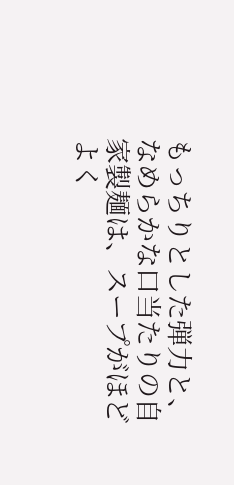もっちりとした弾力と、なめらかな口当たりの自家製麺は、スープがほどよく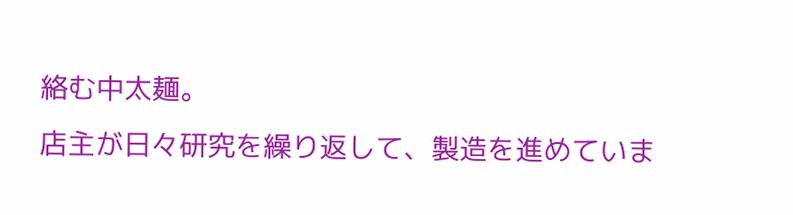絡む中太麺。
店主が日々研究を繰り返して、製造を進めていま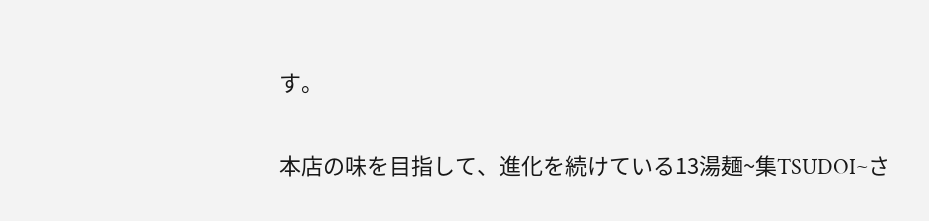す。

本店の味を目指して、進化を続けている13湯麺~集TSUDOI~さ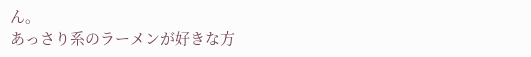ん。
あっさり系のラーメンが好きな方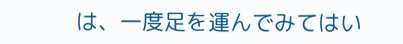は、一度足を運んでみてはい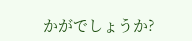かがでしょうか?